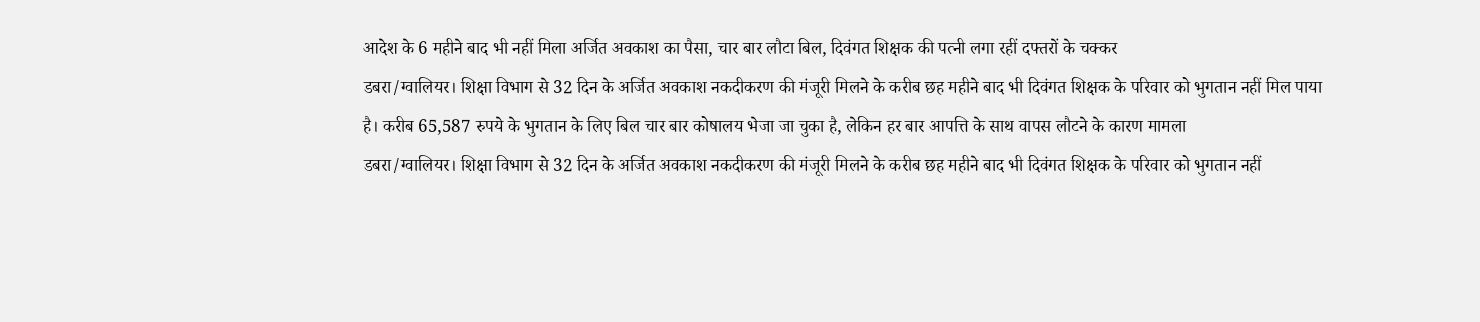आदेश के 6 महीने बाद भी नहीं मिला अर्जित अवकाश का पैसा, चार बार लौटा बिल, दिवंगत शिक्षक की पत्नी लगा रहीं दफ्तरों के चक्कर
डबरा/ग्वालियर। शिक्षा विभाग से 32 दिन के अर्जित अवकाश नकदीकरण की मंजूरी मिलने के करीब छह महीने बाद भी दिवंगत शिक्षक के परिवार को भुगतान नहीं मिल पाया है। करीब 65,587 रुपये के भुगतान के लिए बिल चार बार कोषालय भेजा जा चुका है, लेकिन हर बार आपत्ति के साथ वापस लौटने के कारण मामला
डबरा/ग्वालियर। शिक्षा विभाग से 32 दिन के अर्जित अवकाश नकदीकरण की मंजूरी मिलने के करीब छह महीने बाद भी दिवंगत शिक्षक के परिवार को भुगतान नहीं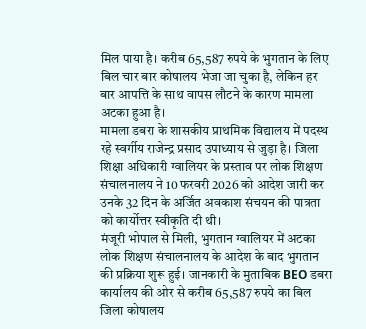मिल पाया है। करीब 65,587 रुपये के भुगतान के लिए बिल चार बार कोषालय भेजा जा चुका है, लेकिन हर बार आपत्ति के साथ वापस लौटने के कारण मामला अटका हुआ है।
मामला डबरा के शासकीय प्राथमिक विद्यालय में पदस्थ रहे स्वर्गीय राजेन्द्र प्रसाद उपाध्याय से जुड़ा है। जिला शिक्षा अधिकारी ग्वालियर के प्रस्ताव पर लोक शिक्षण संचालनालय ने 10 फरवरी 2026 को आदेश जारी कर उनके 32 दिन के अर्जित अवकाश संचयन की पात्रता को कार्योत्तर स्वीकृति दी थी।
मंजूरी भोपाल से मिली, भुगतान ग्वालियर में अटका
लोक शिक्षण संचालनालय के आदेश के बाद भुगतान की प्रक्रिया शुरू हुई। जानकारी के मुताबिक BEO डबरा कार्यालय की ओर से करीब 65,587 रुपये का बिल जिला कोषालय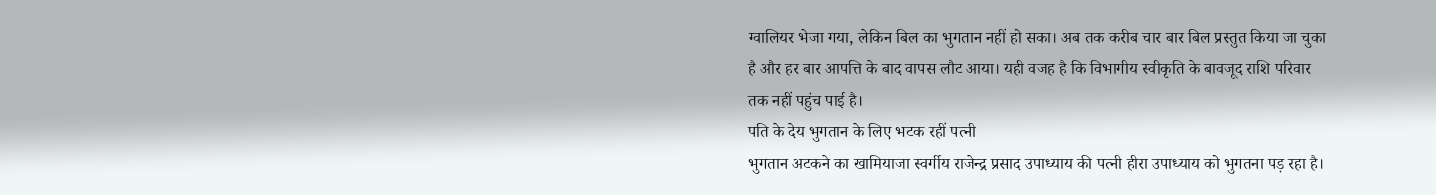ग्वालियर भेजा गया, लेकिन बिल का भुगतान नहीं हो सका। अब तक करीब चार बार बिल प्रस्तुत किया जा चुका है और हर बार आपत्ति के बाद वापस लौट आया। यही वजह है कि विभागीय स्वीकृति के बावजूद राशि परिवार तक नहीं पहुंच पाई है।
पति के देय भुगतान के लिए भटक रहीं पत्नी
भुगतान अटकने का खामियाजा स्वर्गीय राजेन्द्र प्रसाद उपाध्याय की पत्नी हीरा उपाध्याय को भुगतना पड़ रहा है।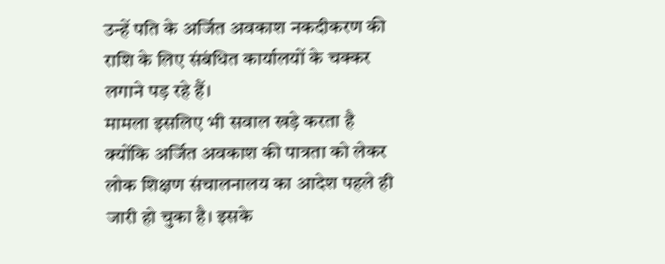उन्हें पति के अर्जित अवकाश नकदीकरण की राशि के लिए संबंधित कार्यालयों के चक्कर लगाने पड़ रहे हैं।
मामला इसलिए भी सवाल खड़े करता है क्योंकि अर्जित अवकाश की पात्रता को लेकर लोक शिक्षण संचालनालय का आदेश पहले ही जारी हो चुका है। इसके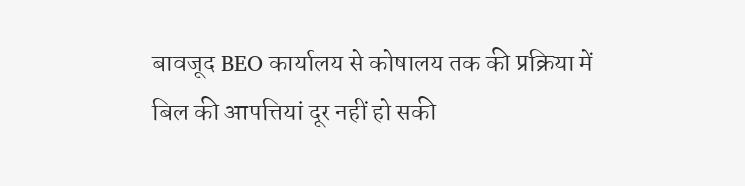बावजूद BEO कार्यालय से कोषालय तक की प्रक्रिया में बिल की आपत्तियां दूर नहीं हो सकी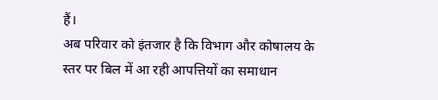हैं।
अब परिवार को इंतजार है कि विभाग और कोषालय के स्तर पर बिल में आ रही आपत्तियों का समाधान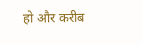हो और करीब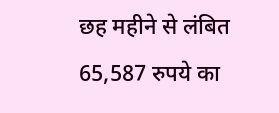छह महीने से लंबित 65,587 रुपये का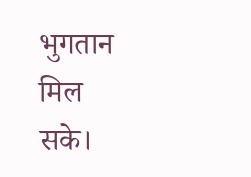भुगतान मिल सके।